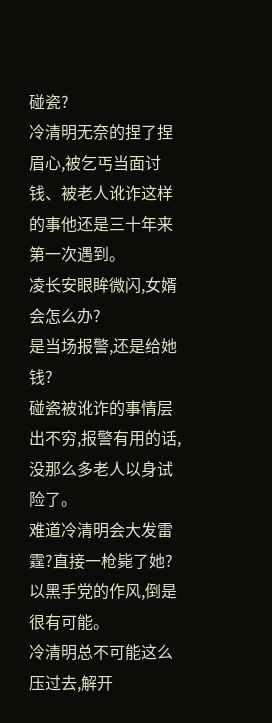碰瓷?
冷清明无奈的捏了捏眉心,被乞丐当面讨钱、被老人讹诈这样的事他还是三十年来第一次遇到。
凌长安眼眸微闪,女婿会怎么办?
是当场报警,还是给她钱?
碰瓷被讹诈的事情层出不穷,报警有用的话,没那么多老人以身试险了。
难道冷清明会大发雷霆?直接一枪毙了她?
以黑手党的作风,倒是很有可能。
冷清明总不可能这么压过去,解开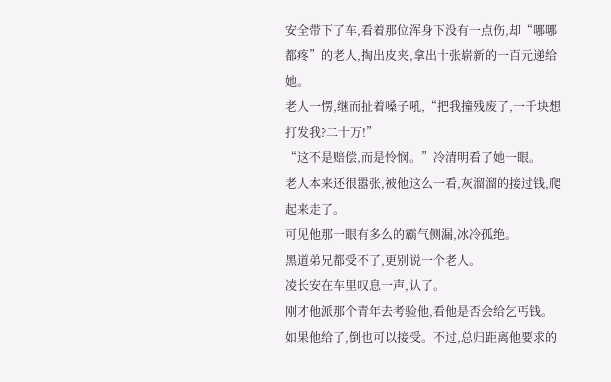安全带下了车,看着那位浑身下没有一点伤,却“哪哪都疼”的老人,掏出皮夹,拿出十张崭新的一百元递给她。
老人一愣,继而扯着嗓子吼,“把我撞残废了,一千块想打发我?二十万!”
“这不是赔偿,而是怜悯。”冷清明看了她一眼。
老人本来还很嚣张,被他这么一看,灰溜溜的接过钱,爬起来走了。
可见他那一眼有多么的霸气侧漏,冰冷孤绝。
黑道弟兄都受不了,更别说一个老人。
凌长安在车里叹息一声,认了。
刚才他派那个青年去考验他,看他是否会给乞丐钱。
如果他给了,倒也可以接受。不过,总归距离他要求的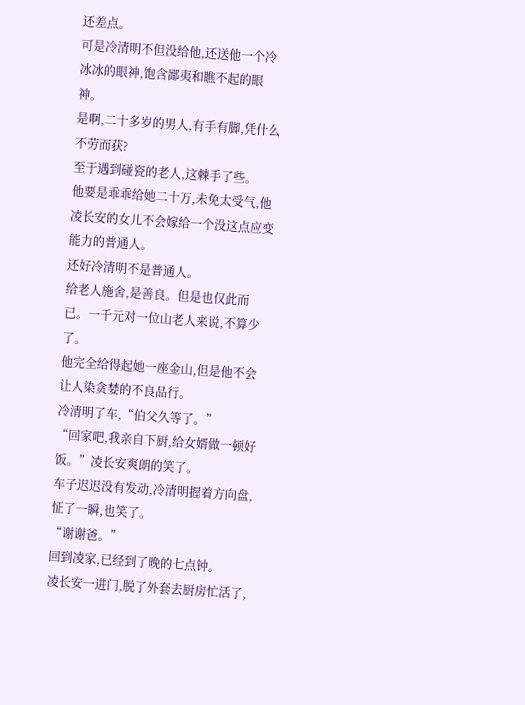还差点。
可是冷清明不但没给他,还送他一个冷冰冰的眼神,饱含鄙夷和瞧不起的眼神。
是啊,二十多岁的男人,有手有脚,凭什么不劳而获?
至于遇到碰瓷的老人,这棘手了些。
他要是乖乖给她二十万,未免太受气,他凌长安的女儿不会嫁给一个没这点应变能力的普通人。
还好冷清明不是普通人。
给老人施舍,是善良。但是也仅此而已。一千元对一位山老人来说,不算少了。
他完全给得起她一座金山,但是他不会让人染贪婪的不良品行。
冷清明了车,“伯父久等了。”
“回家吧,我亲自下厨,给女婿做一顿好饭。”凌长安爽朗的笑了。
车子迟迟没有发动,冷清明握着方向盘,怔了一瞬,也笑了。
“谢谢爸。”
回到凌家,已经到了晚的七点钟。
凌长安一进门,脱了外套去厨房忙活了,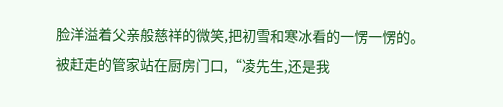脸洋溢着父亲般慈祥的微笑,把初雪和寒冰看的一愣一愣的。
被赶走的管家站在厨房门口,“凌先生,还是我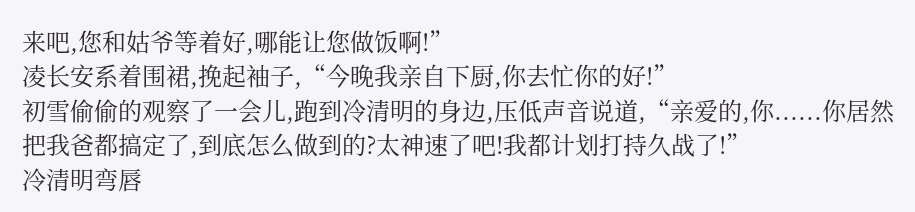来吧,您和姑爷等着好,哪能让您做饭啊!”
凌长安系着围裙,挽起袖子,“今晚我亲自下厨,你去忙你的好!”
初雪偷偷的观察了一会儿,跑到冷清明的身边,压低声音说道,“亲爱的,你......你居然把我爸都搞定了,到底怎么做到的?太神速了吧!我都计划打持久战了!”
冷清明弯唇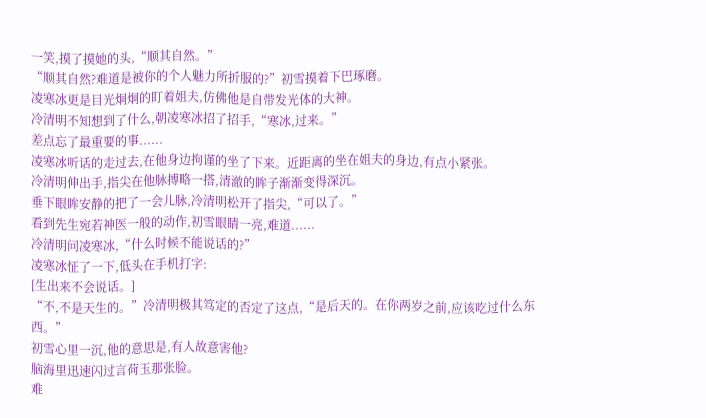一笑,摸了摸她的头,“顺其自然。”
“顺其自然?难道是被你的个人魅力所折服的?”初雪摸着下巴琢磨。
凌寒冰更是目光炯炯的盯着姐夫,仿佛他是自带发光体的大神。
冷清明不知想到了什么,朝凌寒冰招了招手,“寒冰,过来。”
差点忘了最重要的事......
凌寒冰听话的走过去,在他身边拘谨的坐了下来。近距离的坐在姐夫的身边,有点小紧张。
冷清明伸出手,指尖在他脉搏略一搭,清澈的眸子渐渐变得深沉。
垂下眼眸安静的把了一会儿脉,冷清明松开了指尖,“可以了。”
看到先生宛若神医一般的动作,初雪眼睛一亮,难道......
冷清明问凌寒冰,“什么时候不能说话的?”
凌寒冰怔了一下,低头在手机打字:
[生出来不会说话。]
“不,不是天生的。”冷清明极其笃定的否定了这点,“是后天的。在你两岁之前,应该吃过什么东西。”
初雪心里一沉,他的意思是,有人故意害他?
脑海里迅速闪过言荷玉那张脸。
难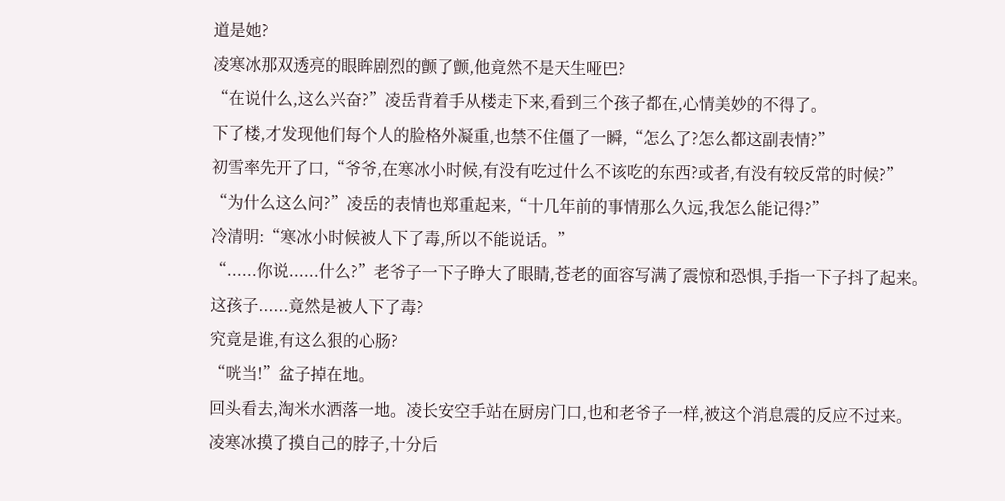道是她?
凌寒冰那双透亮的眼眸剧烈的颤了颤,他竟然不是天生哑巴?
“在说什么,这么兴奋?”凌岳背着手从楼走下来,看到三个孩子都在,心情美妙的不得了。
下了楼,才发现他们每个人的脸格外凝重,也禁不住僵了一瞬,“怎么了?怎么都这副表情?”
初雪率先开了口,“爷爷,在寒冰小时候,有没有吃过什么不该吃的东西?或者,有没有较反常的时候?”
“为什么这么问?”凌岳的表情也郑重起来,“十几年前的事情那么久远,我怎么能记得?”
冷清明:“寒冰小时候被人下了毒,所以不能说话。”
“......你说......什么?”老爷子一下子睁大了眼睛,苍老的面容写满了震惊和恐惧,手指一下子抖了起来。
这孩子......竟然是被人下了毒?
究竟是谁,有这么狠的心肠?
“咣当!”盆子掉在地。
回头看去,淘米水洒落一地。凌长安空手站在厨房门口,也和老爷子一样,被这个消息震的反应不过来。
凌寒冰摸了摸自己的脖子,十分后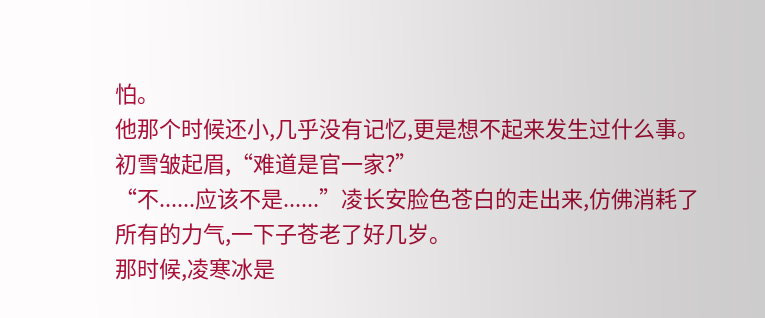怕。
他那个时候还小,几乎没有记忆,更是想不起来发生过什么事。
初雪皱起眉,“难道是官一家?”
“不......应该不是......”凌长安脸色苍白的走出来,仿佛消耗了所有的力气,一下子苍老了好几岁。
那时候,凌寒冰是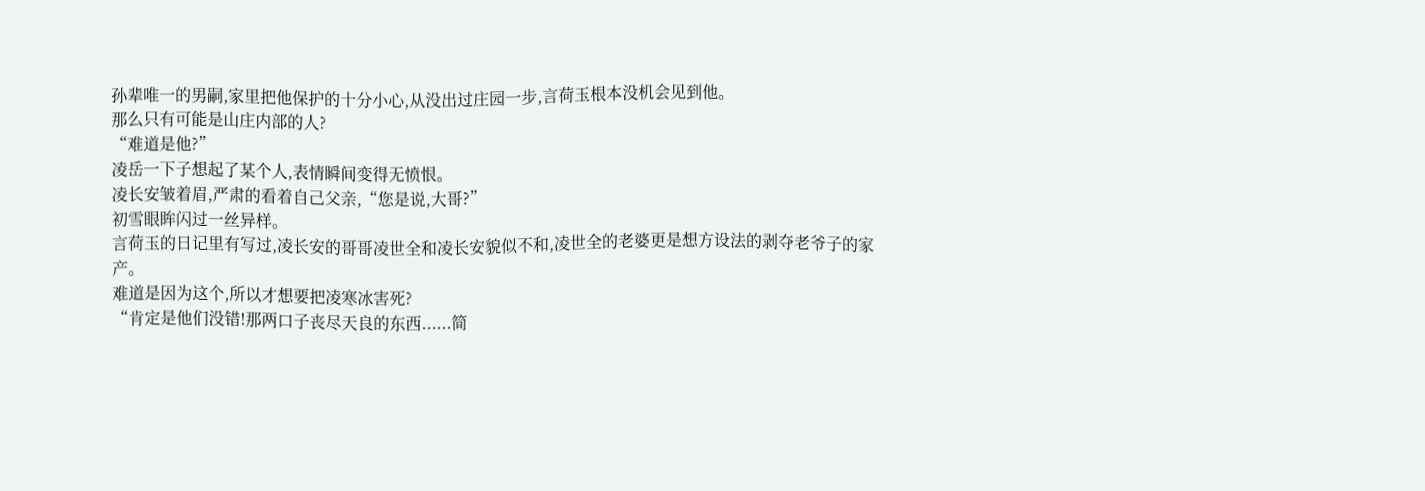孙辈唯一的男嗣,家里把他保护的十分小心,从没出过庄园一步,言荷玉根本没机会见到他。
那么只有可能是山庄内部的人?
“难道是他?”
凌岳一下子想起了某个人,表情瞬间变得无愤恨。
凌长安皱着眉,严肃的看着自己父亲,“您是说,大哥?”
初雪眼眸闪过一丝异样。
言荷玉的日记里有写过,凌长安的哥哥凌世全和凌长安貌似不和,凌世全的老婆更是想方设法的剥夺老爷子的家产。
难道是因为这个,所以才想要把凌寒冰害死?
“肯定是他们没错!那两口子丧尽天良的东西......简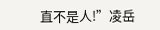直不是人!”凌岳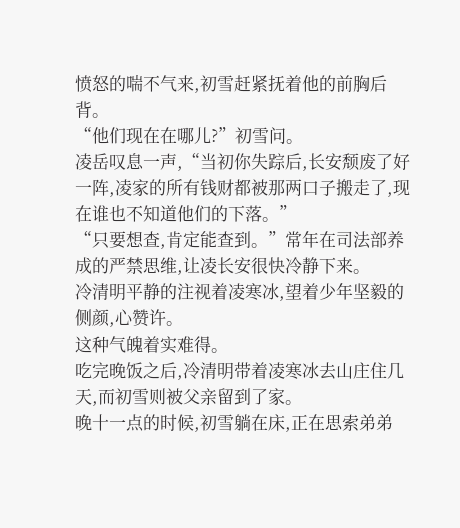愤怒的喘不气来,初雪赶紧抚着他的前胸后背。
“他们现在在哪儿?”初雪问。
凌岳叹息一声,“当初你失踪后,长安颓废了好一阵,凌家的所有钱财都被那两口子搬走了,现在谁也不知道他们的下落。”
“只要想查,肯定能查到。”常年在司法部养成的严禁思维,让凌长安很快冷静下来。
冷清明平静的注视着凌寒冰,望着少年坚毅的侧颜,心赞许。
这种气魄着实难得。
吃完晚饭之后,冷清明带着凌寒冰去山庄住几天,而初雪则被父亲留到了家。
晚十一点的时候,初雪躺在床,正在思索弟弟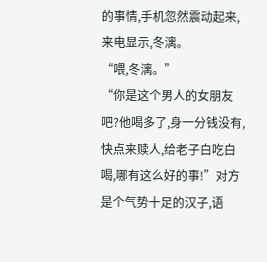的事情,手机忽然震动起来,来电显示,冬漓。
“喂,冬漓。”
“你是这个男人的女朋友吧?他喝多了,身一分钱没有,快点来赎人,给老子白吃白喝,哪有这么好的事!”对方是个气势十足的汉子,语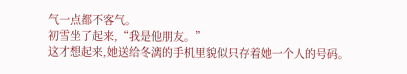气一点都不客气。
初雪坐了起来,“我是他朋友。”
这才想起来,她送给冬漓的手机里貌似只存着她一个人的号码。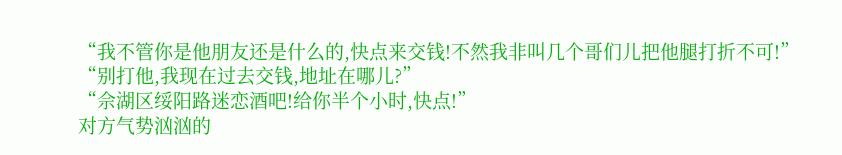“我不管你是他朋友还是什么的,快点来交钱!不然我非叫几个哥们儿把他腿打折不可!”
“别打他,我现在过去交钱,地址在哪儿?”
“佘湖区绥阳路迷恋酒吧!给你半个小时,快点!”
对方气势汹汹的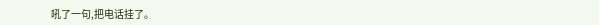吼了一句,把电话挂了。